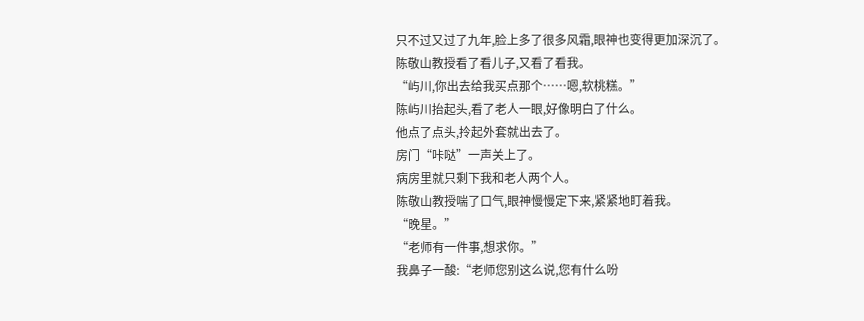只不过又过了九年,脸上多了很多风霜,眼神也变得更加深沉了。
陈敬山教授看了看儿子,又看了看我。
“屿川,你出去给我买点那个……嗯,软桃糕。”
陈屿川抬起头,看了老人一眼,好像明白了什么。
他点了点头,拎起外套就出去了。
房门“咔哒”一声关上了。
病房里就只剩下我和老人两个人。
陈敬山教授喘了口气,眼神慢慢定下来,紧紧地盯着我。
“晚星。”
“老师有一件事,想求你。”
我鼻子一酸:“老师您别这么说,您有什么吩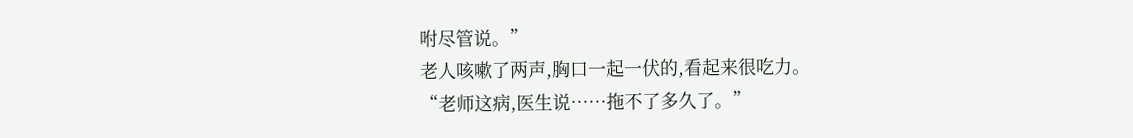咐尽管说。”
老人咳嗽了两声,胸口一起一伏的,看起来很吃力。
“老师这病,医生说……拖不了多久了。”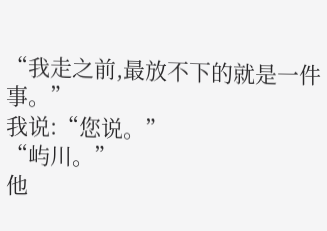“我走之前,最放不下的就是一件事。”
我说:“您说。”
“屿川。”
他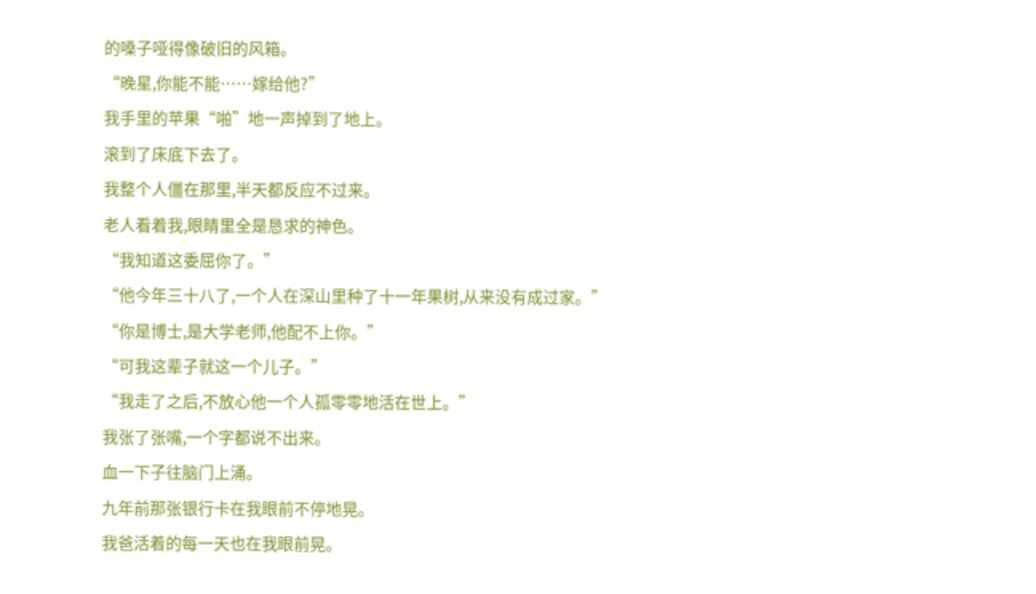的嗓子哑得像破旧的风箱。
“晚星,你能不能……嫁给他?”
我手里的苹果“啪”地一声掉到了地上。
滚到了床底下去了。
我整个人僵在那里,半天都反应不过来。
老人看着我,眼睛里全是恳求的神色。
“我知道这委屈你了。”
“他今年三十八了,一个人在深山里种了十一年果树,从来没有成过家。”
“你是博士,是大学老师,他配不上你。”
“可我这辈子就这一个儿子。”
“我走了之后,不放心他一个人孤零零地活在世上。”
我张了张嘴,一个字都说不出来。
血一下子往脑门上涌。
九年前那张银行卡在我眼前不停地晃。
我爸活着的每一天也在我眼前晃。